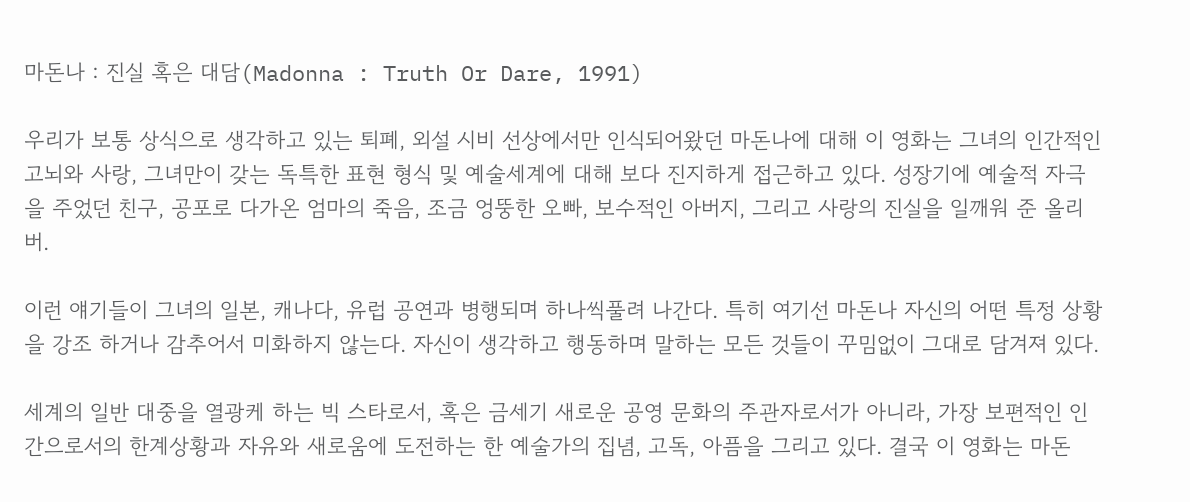마돈나 : 진실 혹은 대담(Madonna : Truth Or Dare, 1991)

우리가 보통 상식으로 생각하고 있는 퇴폐, 외설 시비 선상에서만 인식되어왔던 마돈나에 대해 이 영화는 그녀의 인간적인 고뇌와 사랑, 그녀만이 갖는 독특한 표현 형식 및 예술세계에 대해 보다 진지하게 접근하고 있다. 성장기에 예술적 자극을 주었던 친구, 공포로 다가온 엄마의 죽음, 조금 엉뚱한 오빠, 보수적인 아버지, 그리고 사랑의 진실을 일깨워 준 올리버.

이런 얘기들이 그녀의 일본, 캐나다, 유럽 공연과 병행되며 하나씩풀려 나간다. 특히 여기선 마돈나 자신의 어떤 특정 상황을 강조 하거나 감추어서 미화하지 않는다. 자신이 생각하고 행동하며 말하는 모든 것들이 꾸밈없이 그대로 담겨져 있다.

세계의 일반 대중을 열광케 하는 빅 스타로서, 혹은 금세기 새로운 공영 문화의 주관자로서가 아니라, 가장 보편적인 인간으로서의 한계상황과 자유와 새로움에 도전하는 한 예술가의 집념, 고독, 아픔을 그리고 있다. 결국 이 영화는 마돈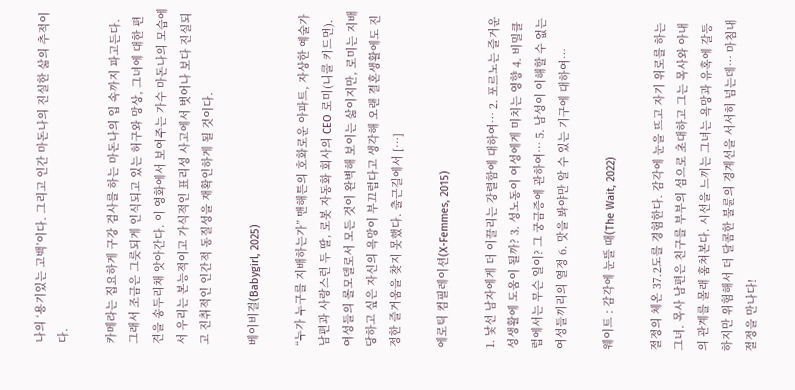나의 ‘용기있는 고백’이다. 그리고 인간 마돈나의 진실한 삶의 추적이다.

카메라는 집요하게 구강 검사를 하는 마돈나의 입 속까지 파고든다. 그래서 조금은 그릇되게 인식되고 있는 허구와 망상, 그녀에 대한 편견을 송두리채 앗아간다. 이 영화에서 보여주는 가수 마돈나의 모습에서 우리는 본능적이고 가식적인 표리성 사고에서 벗어나 보다 진실되고 진취적인 인간적 동질성을 재확인하게 될 것이다.

베이비걸(Babygirl, 2025)

“누가 누구를 지배하는가” 맨해튼의 호화로운 아파트, 자상한 예술가 남편과 사랑스런 두 딸, 로봇 자동화 회사의 CEO 로미(니콜 키드먼). 여성들의 롤모델로서 모든 것이 완벽해 보이는 삶이지만, 로미는 지배 당하고 싶은 자신의 욕망이 부끄럽다고 생각해 오랜 결혼생활에도 진정한 즐거움을 찾지 못했다. 출근길에서 […]

에로틱 컴필레이션(X-Femmes, 2015)

1. 낯선 남자에게 더 이끌리는 강렬함에 대하여… 2. 포르노는 즐거운 성생활에 도움이 될까? 3. 성노동이 여성에게 미치는 영향 4. 비밀클럽에서는 무슨 일이? 그 궁금증에 관하여… 5. 남성이 이해할 수 없는 여성들끼리의 열정 6. 맛을 봐야만 알 수 있는 기구에 대하여…

웨이트 : 감각에 눈뜰 때(The Wait, 2022)

절정의 체온 37.2도를 경험한다. 감각에 눈을 뜨고 자기 위로를 하는 그녀. 목사 남편은 친구를 부부의 섬으로 초대하고 그는 목사와 아내의 관계를 몰래 훔쳐본다. 시선을 느끼는 그녀는 욕망과 유혹에 갈등하지만 위험해서 더 달콤한 불륜의 경계선을 서서히 넘는데… 마침내 절정을 만나다!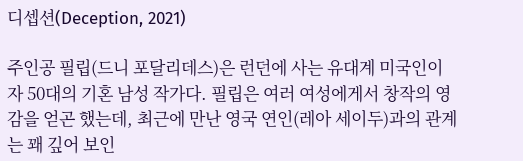디셉션(Deception, 2021)

주인공 필립(드니 포달리데스)은 런던에 사는 유대계 미국인이자 50대의 기혼 남성 작가다. 필립은 여러 여성에게서 창작의 영감을 얻곤 했는데, 최근에 만난 영국 연인(레아 세이두)과의 관계는 꽤 깊어 보인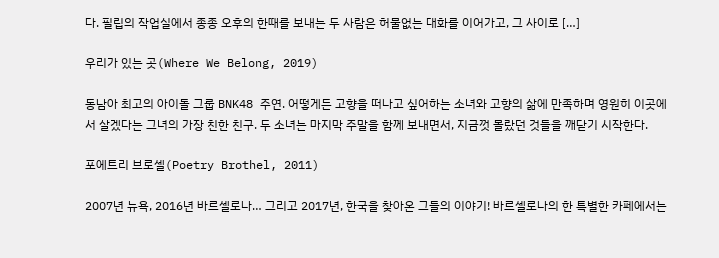다. 필립의 작업실에서 종종 오후의 한때를 보내는 두 사람은 허물없는 대화를 이어가고, 그 사이로 […]

우리가 있는 곳(Where We Belong, 2019)

동남아 최고의 아이돌 그룹 BNK48 주연. 어떻게든 고향을 떠나고 싶어하는 소녀와 고향의 삶에 만족하며 영원히 이곳에서 살겠다는 그녀의 가장 친한 친구. 두 소녀는 마지막 주말을 함께 보내면서, 지금껏 몰랐던 것들을 깨닫기 시작한다.

포에트리 브로셀(Poetry Brothel, 2011)

2007년 뉴욕, 2016년 바르셀로나… 그리고 2017년, 한국을 찾아온 그들의 이야기! 바르셀로나의 한 특별한 카페에서는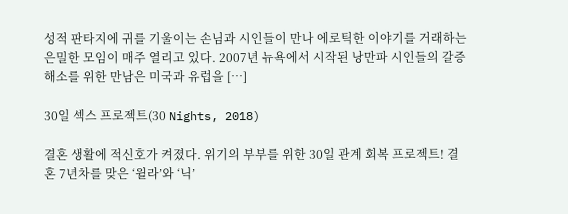성적 판타지에 귀를 기울이는 손님과 시인들이 만나 에로틱한 이야기를 거래하는 은밀한 모임이 매주 열리고 있다. 2007년 뉴욕에서 시작된 낭만파 시인들의 갈증 해소를 위한 만남은 미국과 유럽을 […]

30일 섹스 프로젝트(30 Nights, 2018)

결혼 생활에 적신호가 켜졌다. 위기의 부부를 위한 30일 관계 회복 프로젝트! 결혼 7년차를 맞은 ‘윌라’와 ‘닉’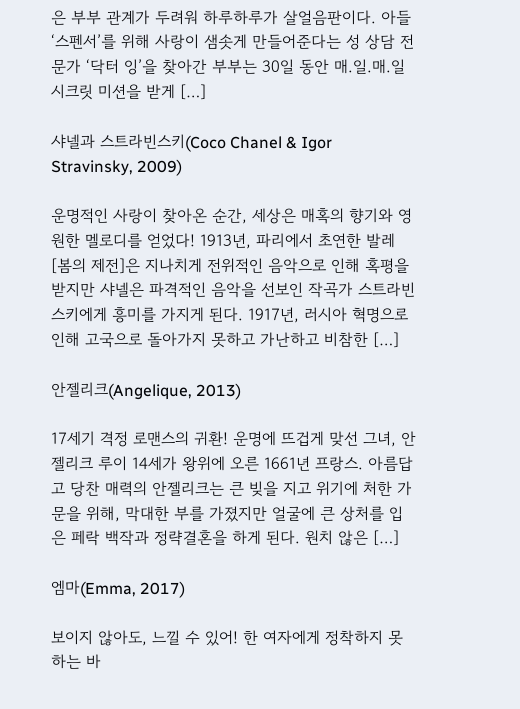은 부부 관계가 두려워 하루하루가 살얼음판이다. 아들 ‘스펜서’를 위해 사랑이 샘솟게 만들어준다는 성 상담 전문가 ‘닥터 잉’을 찾아간 부부는 30일 동안 매.일.매.일 시크릿 미션을 받게 […]

샤넬과 스트라빈스키(Coco Chanel & Igor Stravinsky, 2009)

운명적인 사랑이 찾아온 순간, 세상은 매혹의 향기와 영원한 멜로디를 얻었다! 1913년, 파리에서 초연한 발레 [봄의 제전]은 지나치게 전위적인 음악으로 인해 혹평을 받지만 샤넬은 파격적인 음악을 선보인 작곡가 스트라빈스키에게 흥미를 가지게 된다. 1917년, 러시아 혁명으로 인해 고국으로 돌아가지 못하고 가난하고 비참한 […]

안젤리크(Angelique, 2013)

17세기 격정 로맨스의 귀환! 운명에 뜨겁게 맞선 그녀, 안젤리크 루이 14세가 왕위에 오른 1661년 프랑스. 아름답고 당찬 매력의 안젤리크는 큰 빚을 지고 위기에 처한 가문을 위해, 막대한 부를 가졌지만 얼굴에 큰 상처를 입은 페락 백작과 정략결혼을 하게 된다. 원치 않은 […]

엠마(Emma, 2017)

보이지 않아도, 느낄 수 있어! 한 여자에게 정착하지 못하는 바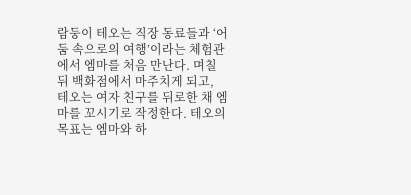람둥이 테오는 직장 동료들과 ‘어둠 속으로의 여행’이라는 체험관에서 엠마를 처음 만난다. 며칠 뒤 백화점에서 마주치게 되고, 테오는 여자 친구를 뒤로한 채 엠마를 꼬시기로 작정한다. 테오의 목표는 엠마와 하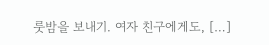룻밤을 보내기. 여자 친구에게도, […]